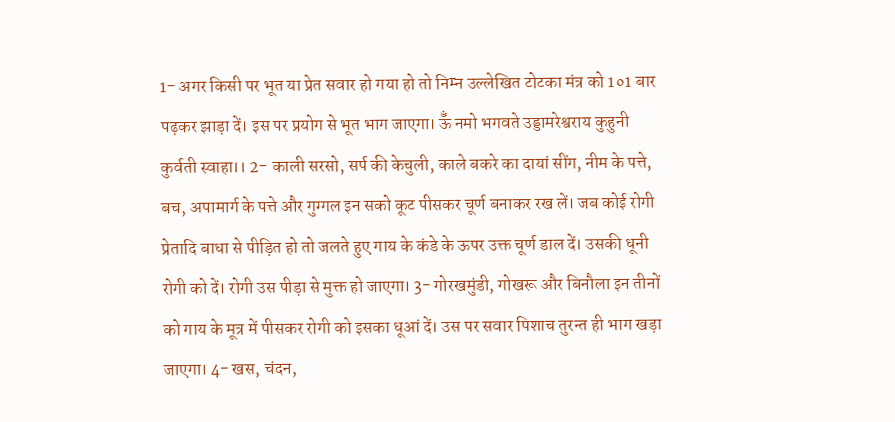1- अगर किसी पर भूत या प्रेत सवार हो गया हो तो निम्न उल्लेखित टोटका मंत्र को 1०1 बार पढ़कर झाड़ा दें। इस पर प्रयोग से भूत भाग जाएगा। ऊॅँ नमो भगवते उड्डामरेश्वराय कुहुनी कुर्वती स्वाहा।। 2- काली सरसो, सर्प की केचुली, काले बकरे का दायां सींग, नीम के पत्ते, बच, अपामार्ग के पत्ते और गुग्गल इन सको कूट पीसकर चूर्ण बनाकर रख लें। जब कोई रोगी प्रेतादि बाधा से पीड़ित हो तो जलते हुए गाय के कंडे के ऊपर उक्त चूर्ण डाल दें। उसकी धूनी रोगी को दें। रोगी उस पीड़ा से मुक्त हो जाएगा। 3- गोरखमुंडी, गोखरू और बिनौला इन तीनों को गाय के मूत्र में पीसकर रोगी को इसका धूआं दें। उस पर सवार पिशाच तुरन्त ही भाग खड़ा जाएगा। 4- खस, चंदन,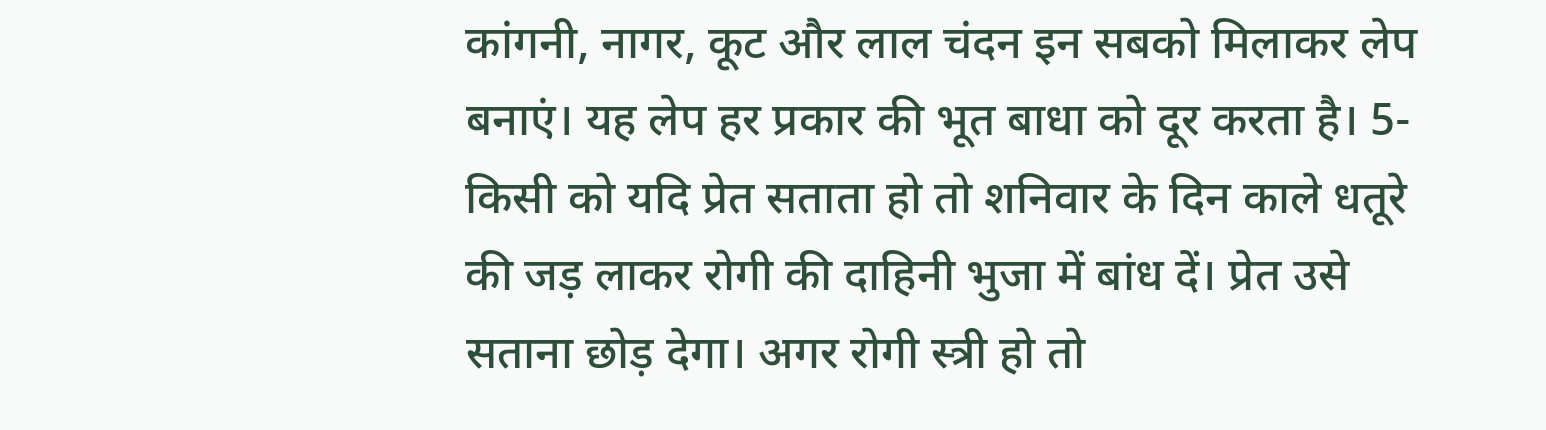कांगनी, नागर, कूट और लाल चंदन इन सबको मिलाकर लेप बनाएं। यह लेप हर प्रकार की भूत बाधा को दूर करता है। 5- किसी को यदि प्रेत सताता हो तो शनिवार के दिन काले धतूरे की जड़ लाकर रोगी की दाहिनी भुजा में बांध दें। प्रेत उसे सताना छोड़ देगा। अगर रोगी स्त्री हो तो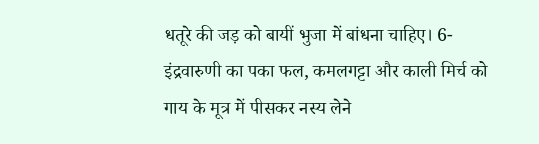धतूरे की जड़ को बायीं भुजा में बांधना चाहिए। 6- इंद्रवारुणी का पका फल, कमलगट्टा और काली मिर्च को गाय के मूत्र में पीसकर नस्य लेने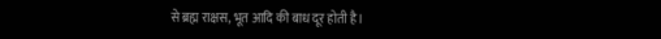से ब्रह्म राक्षस, भूत आदि की बाध दूर होती है।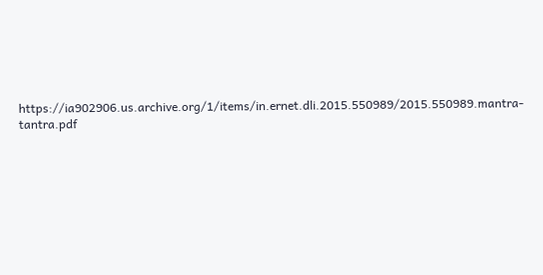https://ia902906.us.archive.org/1/items/in.ernet.dli.2015.550989/2015.550989.mantra-tantra.pdf